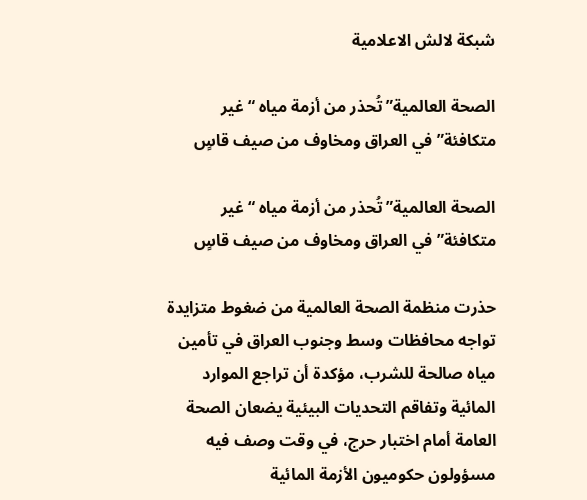شبكة لالش الاعلامية

الصحة العالمية” تُحذر من أزمة مياه “غير متكافئة” في العراق ومخاوف من صيف قاسٍ

الصحة العالمية” تُحذر من أزمة مياه “غير متكافئة” في العراق ومخاوف من صيف قاسٍ

حذرت منظمة الصحة العالمية من ضغوط متزايدة تواجه محافظات وسط وجنوب العراق في تأمين مياه صالحة للشرب، مؤكدة أن تراجع الموارد المائية وتفاقم التحديات البيئية يضعان الصحة العامة أمام اختبار حرج، في وقت وصف فيه مسؤولون حكوميون الأزمة المائية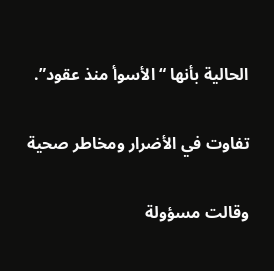الحالية بأنها “الأسوأ منذ عقود”.

تفاوت في الأضرار ومخاطر صحية

وقالت مسؤولة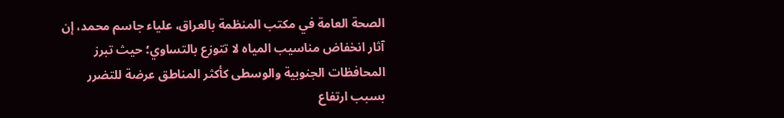الصحة العامة في مكتب المنظمة بالعراق، علياء جاسم محمد، إن آثار انخفاض مناسيب المياه لا تتوزع بالتساوي؛ حيث تبرز المحافظات الجنوبية والوسطى كأكثر المناطق عرضة للتضرر بسبب ارتفاع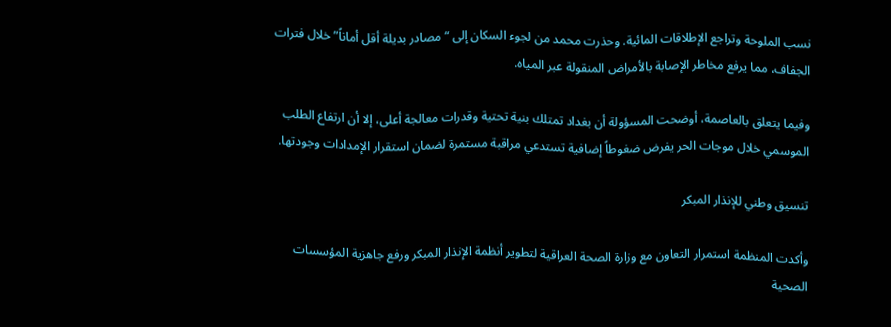نسب الملوحة وتراجع الإطلاقات المائية. وحذرت محمد من لجوء السكان إلى “مصادر بديلة أقل أماناً” خلال فترات الجفاف، مما يرفع مخاطر الإصابة بالأمراض المنقولة عبر المياه.

وفيما يتعلق بالعاصمة، أوضحت المسؤولة أن بغداد تمتلك بنية تحتية وقدرات معالجة أعلى، إلا أن ارتفاع الطلب الموسمي خلال موجات الحر يفرض ضغوطاً إضافية تستدعي مراقبة مستمرة لضمان استقرار الإمدادات وجودتها.

تنسيق وطني للإنذار المبكر

وأكدت المنظمة استمرار التعاون مع وزارة الصحة العراقية لتطوير أنظمة الإنذار المبكر ورفع جاهزية المؤسسات الصحية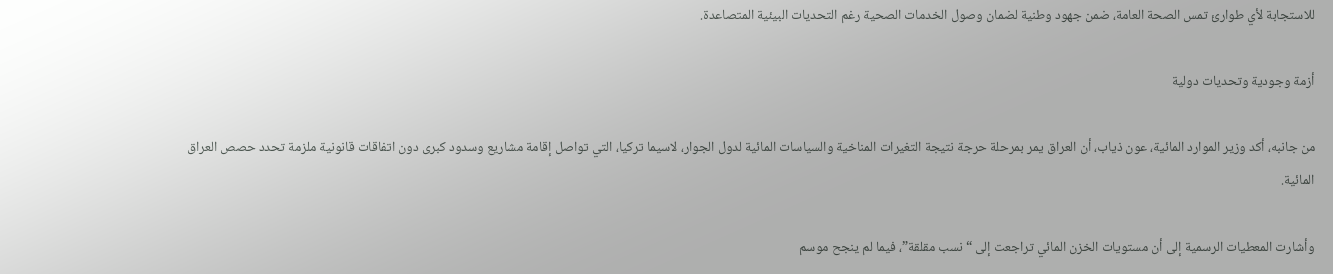للاستجابة لأي طوارئ تمس الصحة العامة، ضمن جهود وطنية لضمان وصول الخدمات الصحية رغم التحديات البيئية المتصاعدة.

أزمة وجودية وتحديات دولية

من جانبه، أكد وزير الموارد المائية، عون ذياب، أن العراق يمر بمرحلة حرجة نتيجة التغيرات المناخية والسياسات المائية لدول الجوار، لاسيما تركيا، التي تواصل إقامة مشاريع وسدود كبرى دون اتفاقات قانونية ملزمة تحدد حصص العراق المائية.

وأشارت المعطيات الرسمية إلى أن مستويات الخزن المائي تراجعت إلى “نسب مقلقة”، فيما لم ينجح موسم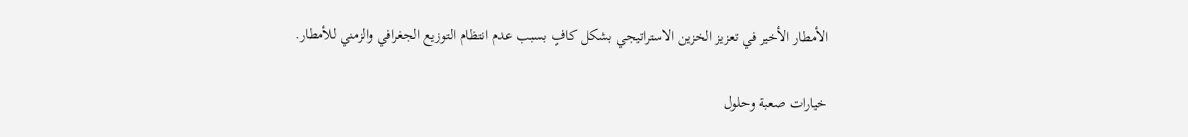الأمطار الأخير في تعزيز الخزين الاستراتيجي بشكل كافٍ بسبب عدم انتظام التوزيع الجغرافي والزمني للأمطار.

خيارات صعبة وحلول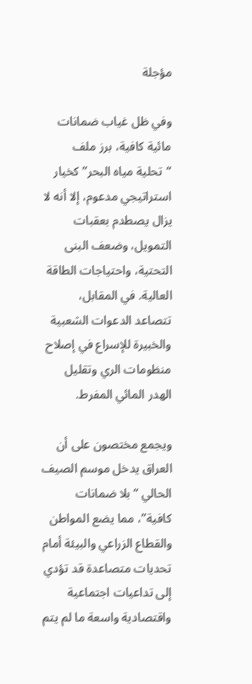مؤجلة

وفي ظل غياب ضمانات مائية كافية، برز ملف “تحلية مياه البحر” كخيار استراتيجي مدعوم، إلا أنه لا يزال يصطدم بعقبات التمويل، وضعف البنى التحتية، واحتياجات الطاقة العالية. في المقابل، تتصاعد الدعوات الشعبية والخبيرة للإسراع في إصلاح منظومات الري وتقليل الهدر المائي المفرط.

ويجمع مختصون على أن العراق يدخل موسم الصيف الحالي “بلا ضمانات كافية”، مما يضع المواطن والقطاع الزراعي والبيئة أمام تحديات متصاعدة قد تؤدي إلى تداعيات اجتماعية واقتصادية واسعة ما لم يتم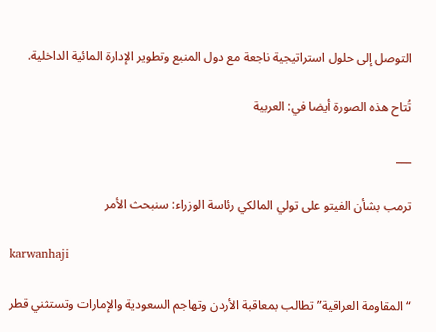التوصل إلى حلول استراتيجية ناجعة مع دول المنبع وتطوير الإدارة المائية الداخلية.

تُتاح هذه الصورة أيضا في: العربية

___

ترمب بشأن الفيتو على تولي المالكي رئاسة الوزراء: سنبحث الأمر

karwanhaji

“المقاومة العراقية” تطالب بمعاقبة الأردن وتهاجم السعودية والإمارات وتستثني قطر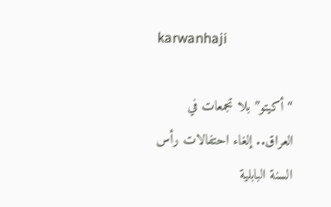karwanhaji

“أكيتو” بلا تجمعات في العراق.. إلغاء احتفالات رأس السنة البابلية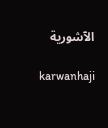الآشورية

karwanhaji